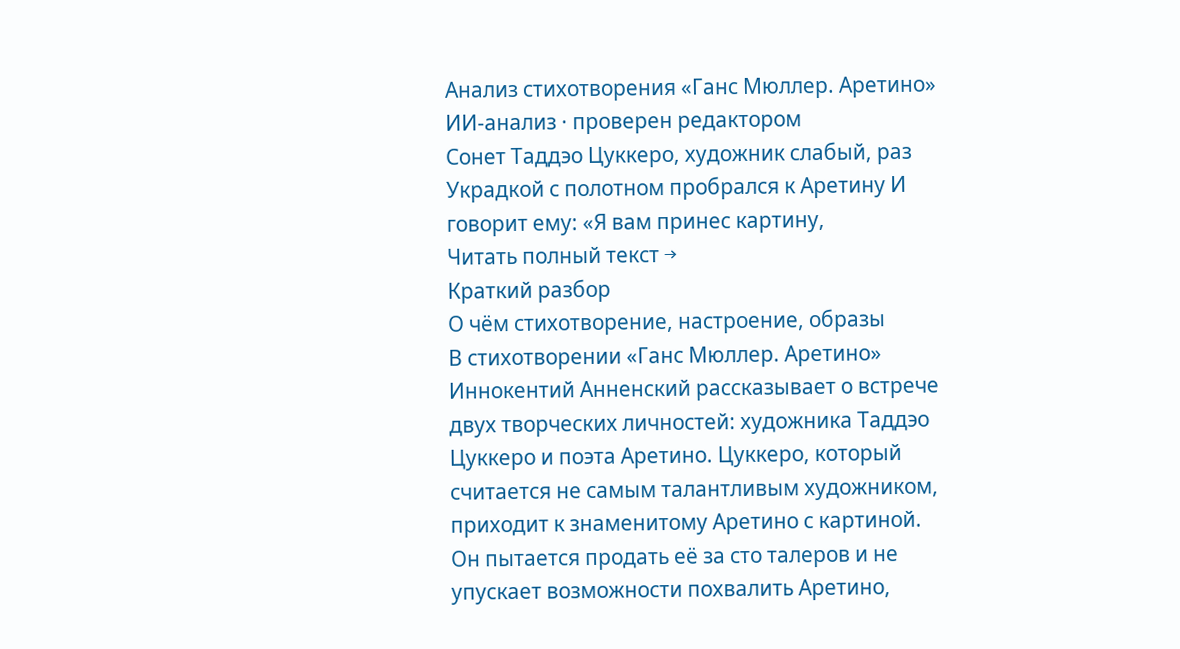Анализ стихотворения «Ганс Мюллер. Аретино»
ИИ-анализ · проверен редактором
Сонет Таддэо Цуккеро, художник слабый, раз Украдкой с полотном пробрался к Аретину И говорит ему: «Я вам принес картину,
Читать полный текст →
Краткий разбор
О чём стихотворение, настроение, образы
В стихотворении «Ганс Мюллер. Аретино» Иннокентий Анненский рассказывает о встрече двух творческих личностей: художника Таддэо Цуккеро и поэта Аретино. Цуккеро, который считается не самым талантливым художником, приходит к знаменитому Аретино с картиной. Он пытается продать её за сто талеров и не упускает возможности похвалить Аретино,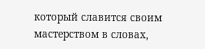который славится своим мастерством в словах,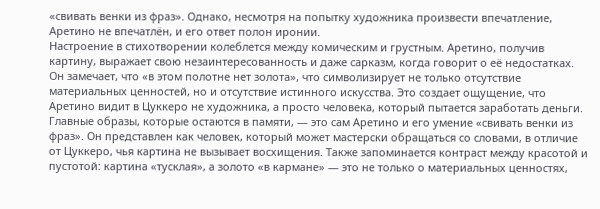«свивать венки из фраз». Однако, несмотря на попытку художника произвести впечатление, Аретино не впечатлён, и его ответ полон иронии.
Настроение в стихотворении колеблется между комическим и грустным. Аретино, получив картину, выражает свою незаинтересованность и даже сарказм, когда говорит о её недостатках. Он замечает, что «в этом полотне нет золота», что символизирует не только отсутствие материальных ценностей, но и отсутствие истинного искусства. Это создает ощущение, что Аретино видит в Цуккеро не художника, а просто человека, который пытается заработать деньги.
Главные образы, которые остаются в памяти, — это сам Аретино и его умение «свивать венки из фраз». Он представлен как человек, который может мастерски обращаться со словами, в отличие от Цуккеро, чья картина не вызывает восхищения. Также запоминается контраст между красотой и пустотой: картина «тусклая», а золото «в кармане» — это не только о материальных ценностях,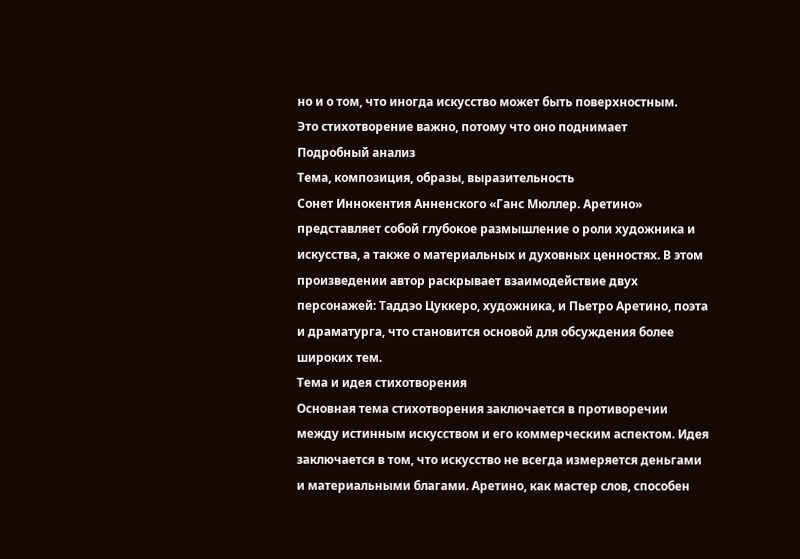но и о том, что иногда искусство может быть поверхностным.
Это стихотворение важно, потому что оно поднимает
Подробный анализ
Тема, композиция, образы, выразительность
Сонет Иннокентия Анненского «Ганс Мюллер. Аретино» представляет собой глубокое размышление о роли художника и искусства, а также о материальных и духовных ценностях. В этом произведении автор раскрывает взаимодействие двух персонажей: Таддэо Цуккеро, художника, и Пьетро Аретино, поэта и драматурга, что становится основой для обсуждения более широких тем.
Тема и идея стихотворения
Основная тема стихотворения заключается в противоречии между истинным искусством и его коммерческим аспектом. Идея заключается в том, что искусство не всегда измеряется деньгами и материальными благами. Аретино, как мастер слов, способен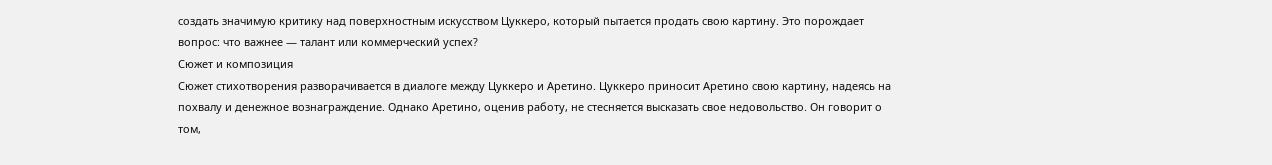создать значимую критику над поверхностным искусством Цуккеро, который пытается продать свою картину. Это порождает вопрос: что важнее — талант или коммерческий успех?
Сюжет и композиция
Сюжет стихотворения разворачивается в диалоге между Цуккеро и Аретино. Цуккеро приносит Аретино свою картину, надеясь на похвалу и денежное вознаграждение. Однако Аретино, оценив работу, не стесняется высказать свое недовольство. Он говорит о том,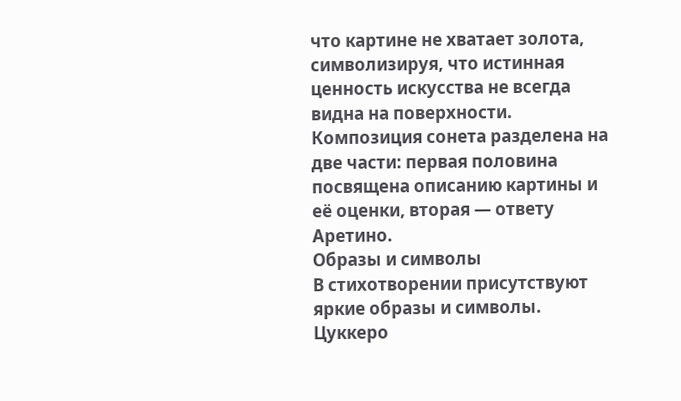что картине не хватает золота, символизируя, что истинная ценность искусства не всегда видна на поверхности. Композиция сонета разделена на две части: первая половина посвящена описанию картины и её оценки, вторая — ответу Аретино.
Образы и символы
В стихотворении присутствуют яркие образы и символы. Цуккеро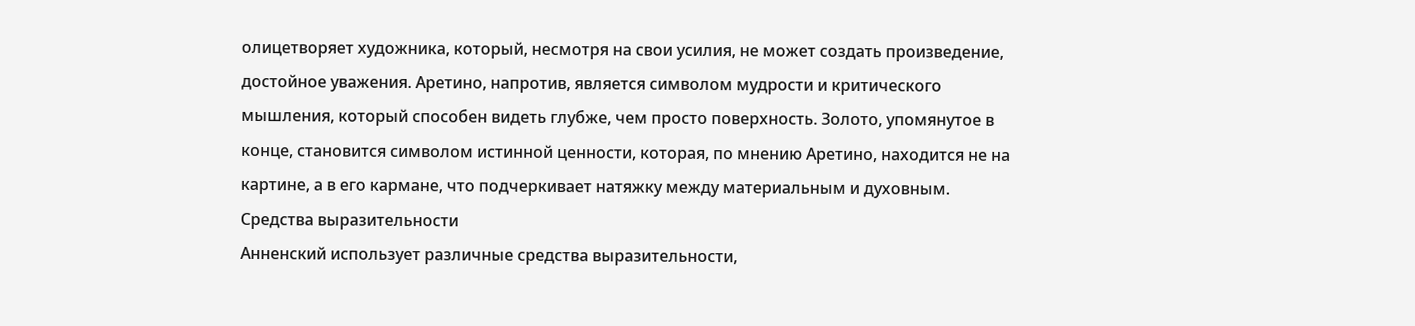олицетворяет художника, который, несмотря на свои усилия, не может создать произведение, достойное уважения. Аретино, напротив, является символом мудрости и критического мышления, который способен видеть глубже, чем просто поверхность. Золото, упомянутое в конце, становится символом истинной ценности, которая, по мнению Аретино, находится не на картине, а в его кармане, что подчеркивает натяжку между материальным и духовным.
Средства выразительности
Анненский использует различные средства выразительности,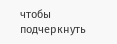чтобы подчеркнуть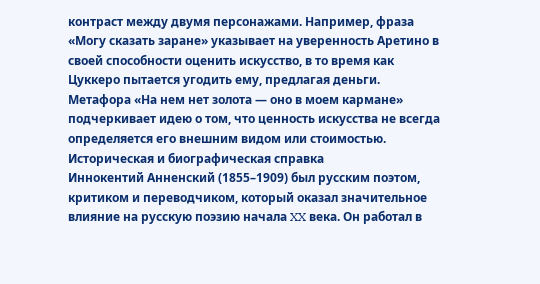контраст между двумя персонажами. Например, фраза «Могу сказать заране» указывает на уверенность Аретино в своей способности оценить искусство, в то время как Цуккеро пытается угодить ему, предлагая деньги. Метафора «На нем нет золота — оно в моем кармане» подчеркивает идею о том, что ценность искусства не всегда определяется его внешним видом или стоимостью.
Историческая и биографическая справка
Иннокентий Анненский (1855–1909) был русским поэтом, критиком и переводчиком, который оказал значительное влияние на русскую поэзию начала XX века. Он работал в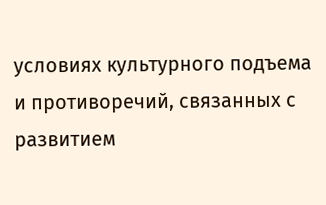условиях культурного подъема и противоречий, связанных с развитием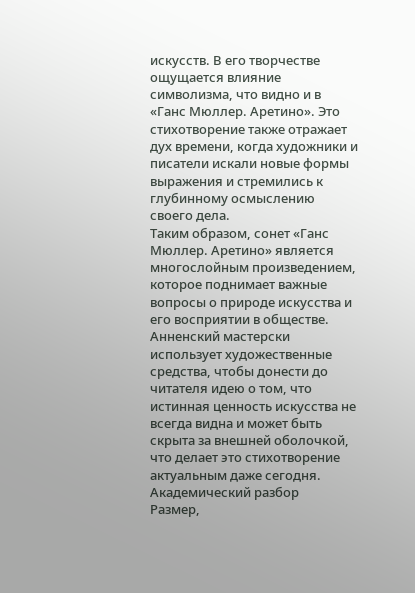искусств. В его творчестве ощущается влияние символизма, что видно и в «Ганс Мюллер. Аретино». Это стихотворение также отражает дух времени, когда художники и писатели искали новые формы выражения и стремились к глубинному осмыслению своего дела.
Таким образом, сонет «Ганс Мюллер. Аретино» является многослойным произведением, которое поднимает важные вопросы о природе искусства и его восприятии в обществе. Анненский мастерски использует художественные средства, чтобы донести до читателя идею о том, что истинная ценность искусства не всегда видна и может быть скрыта за внешней оболочкой, что делает это стихотворение актуальным даже сегодня.
Академический разбор
Размер,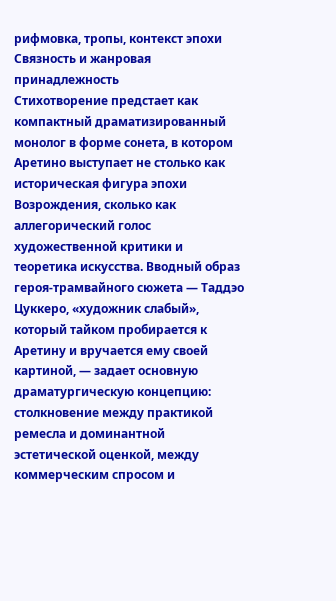рифмовка, тропы, контекст эпохи
Связность и жанровая принадлежность
Стихотворение предстает как компактный драматизированный монолог в форме сонета, в котором Аретино выступает не столько как историческая фигура эпохи Возрождения, сколько как аллегорический голос художественной критики и теоретика искусства. Вводный образ героя-трамвайного сюжета — Таддэо Цуккеро, «художник слабый», который тайком пробирается к Аретину и вручается ему своей картиной, — задает основную драматургическую концепцию: столкновение между практикой ремесла и доминантной эстетической оценкой, между коммерческим спросом и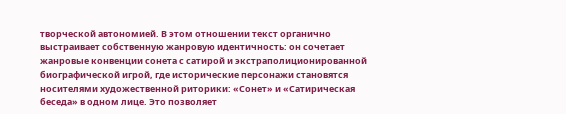творческой автономией. В этом отношении текст органично выстраивает собственную жанровую идентичность: он сочетает жанровые конвенции сонета с сатирой и экстраполиционированной биографической игрой, где исторические персонажи становятся носителями художественной риторики: «Сонет» и «Сатирическая беседа» в одном лице. Это позволяет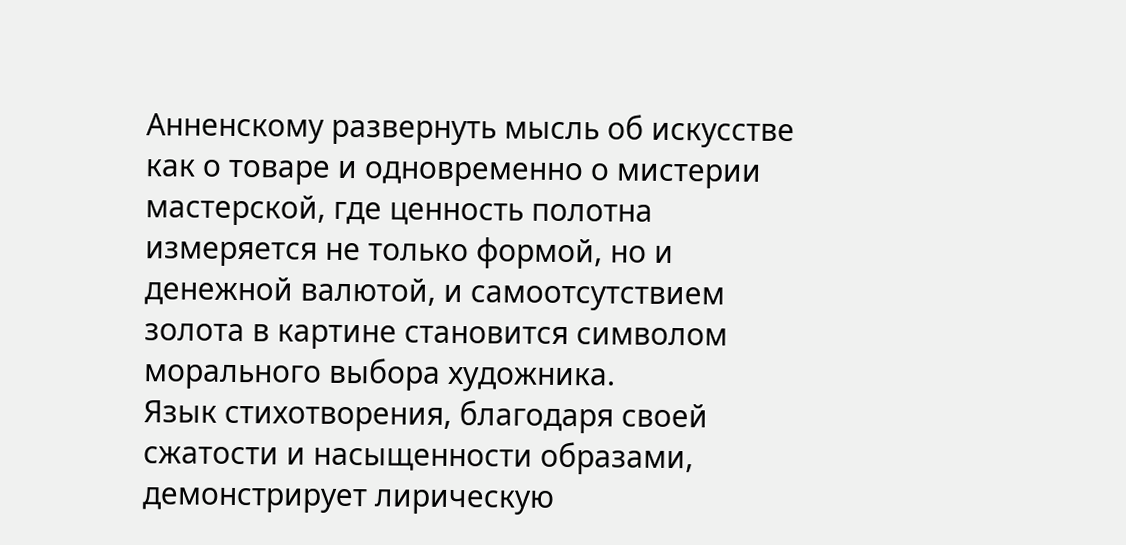Анненскому развернуть мысль об искусстве как о товаре и одновременно о мистерии мастерской, где ценность полотна измеряется не только формой, но и денежной валютой, и самоотсутствием золота в картине становится символом морального выбора художника.
Язык стихотворения, благодаря своей сжатости и насыщенности образами, демонстрирует лирическую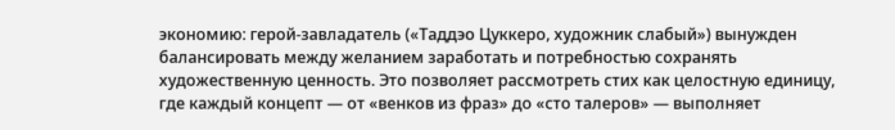экономию: герой-завладатель («Таддэо Цуккеро, художник слабый») вынужден балансировать между желанием заработать и потребностью сохранять художественную ценность. Это позволяет рассмотреть стих как целостную единицу, где каждый концепт — от «венков из фраз» до «сто талеров» — выполняет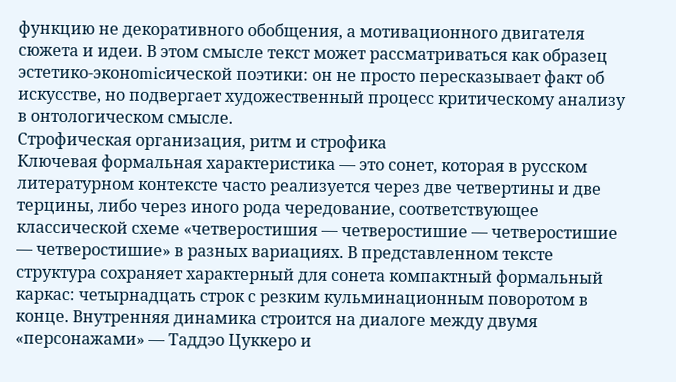функцию не декоративного обобщения, а мотивационного двигателя сюжета и идеи. В этом смысле текст может рассматриваться как образец эстетико-эконоmicической поэтики: он не просто пересказывает факт об искусстве, но подвергает художественный процесс критическому анализу в онтологическом смысле.
Строфическая организация, ритм и строфика
Ключевая формальная характеристика — это сонет, которая в русском литературном контексте часто реализуется через две четвертины и две терцины, либо через иного рода чередование, соответствующее классической схеме «четверостишия — четверостишие — четверостишие — четверостишие» в разных вариациях. В представленном тексте структура сохраняет характерный для сонета компактный формальный каркас: четырнадцать строк с резким кульминационным поворотом в конце. Внутренняя динамика строится на диалоге между двумя «персонажами» — Таддэо Цуккеро и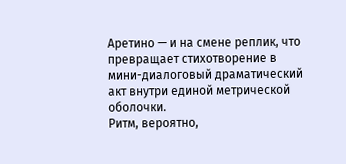Аретино — и на смене реплик, что превращает стихотворение в мини-диалоговый драматический акт внутри единой метрической оболочки.
Ритм, вероятно,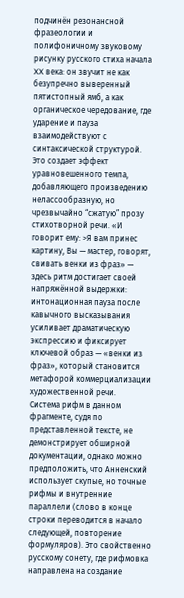подчинён резонансной фразеологии и полифоничному звуковому рисунку русского стиха начала XX века: он звучит не как безупречно выверенный пятистопный ямб, а как органическое чередование, где ударение и пауза взаимодействуют с синтаксической структурой. Это создает эффект уравновешенного темпа, добавляющего произведению нелассообразную, но чрезвычайно “сжатую” прозу стихотворной речи. «И говорит ему: >Я вам принес картину, Вы — мастер, говорят, свивать венки из фраз» — здесь ритм достигает своей напряжённой выдержки: интонационная пауза после кавычного высказывания усиливает драматическую экспрессию и фиксирует ключевой образ — «венки из фраз», который становится метафорой коммерциализации художественной речи.
Система рифм в данном фрагменте, судя по представленной тексте, не демонстрирует обширной документации, однако можно предположить, что Анненский использует скупые, но точные рифмы и внутренние параллели (слово в конце строки переводится в начало следующей, повторение формуляров). Это свойственно русскому сонету, где рифмовка направлена на создание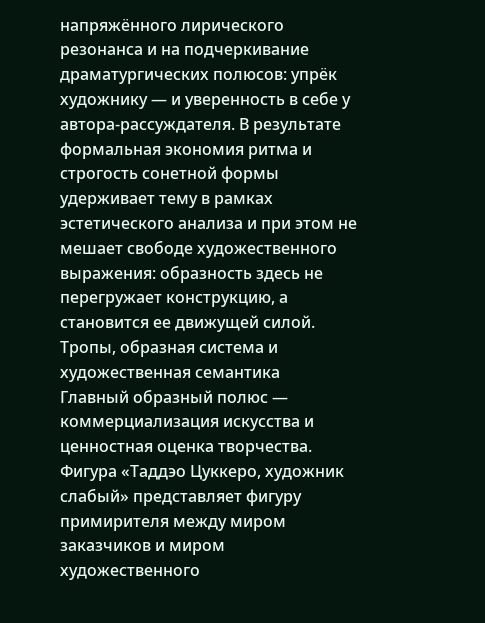напряжённого лирического резонанса и на подчеркивание драматургических полюсов: упрёк художнику — и уверенность в себе у автора-рассуждателя. В результате формальная экономия ритма и строгость сонетной формы удерживает тему в рамках эстетического анализа и при этом не мешает свободе художественного выражения: образность здесь не перегружает конструкцию, а становится ее движущей силой.
Тропы, образная система и художественная семантика
Главный образный полюс — коммерциализация искусства и ценностная оценка творчества. Фигура «Таддэо Цуккеро, художник слабый» представляет фигуру примирителя между миром заказчиков и миром художественного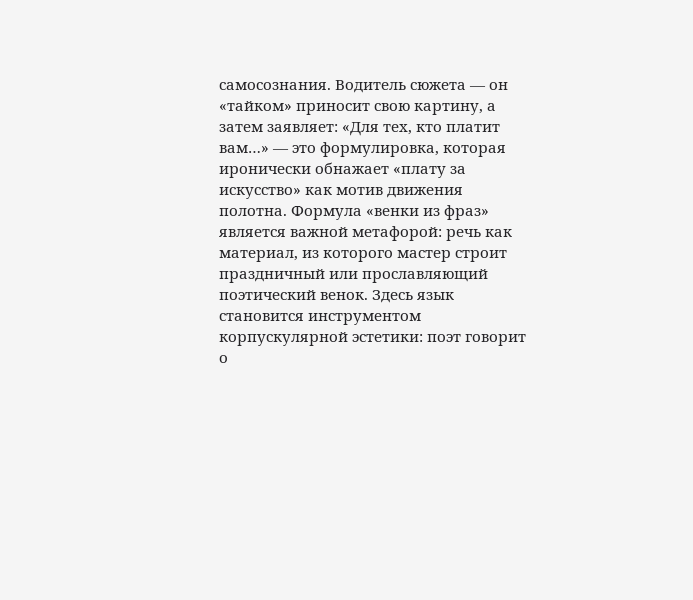самосознания. Водитель сюжета — он «тайком» приносит свою картину, а затем заявляет: «Для тех, кто платит вам…» — это формулировка, которая иронически обнажает «плату за искусство» как мотив движения полотна. Формула «венки из фраз» является важной метафорой: речь как материал, из которого мастер строит праздничный или прославляющий поэтический венок. Здесь язык становится инструментом корпускулярной эстетики: поэт говорит о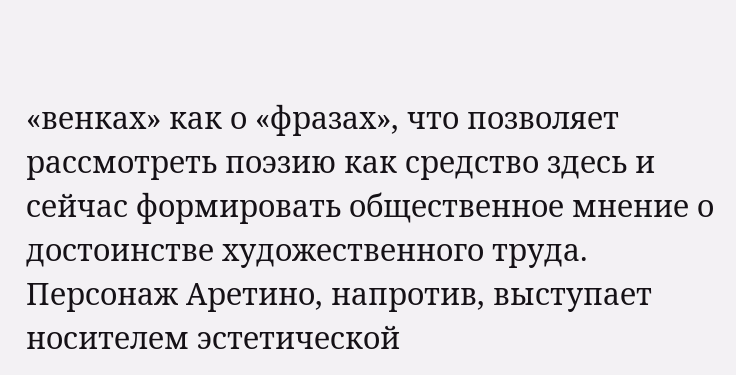«венках» как о «фразах», что позволяет рассмотреть поэзию как средство здесь и сейчас формировать общественное мнение о достоинстве художественного труда.
Персонаж Аретино, напротив, выступает носителем эстетической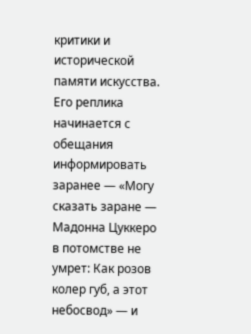критики и исторической памяти искусства. Его реплика начинается с обещания информировать заранее — «Могу сказать заране — Мадонна Цуккеро в потомстве не умрет: Как розов колер губ, а этот небосвод» — и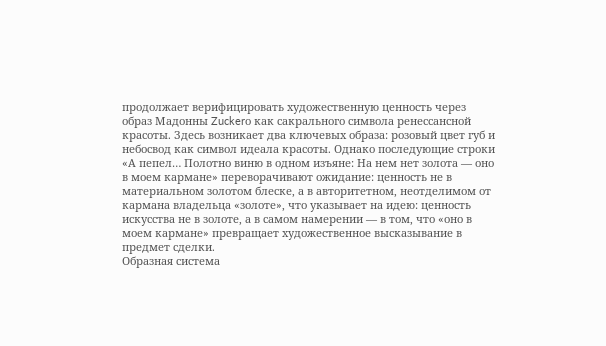продолжает верифицировать художественную ценность через образ Мадонны Zuckerо как сакрального символа ренессансной красоты. Здесь возникает два ключевых образа: розовый цвет губ и небосвод как символ идеала красоты. Однако последующие строки «А пепел… Полотно виню в одном изъяне: На нем нет золота — оно в моем кармане» переворачивают ожидание: ценность не в материальном золотом блеске, а в авторитетном, неотделимом от кармана владельца «золоте», что указывает на идею: ценность искусства не в золоте, а в самом намерении — в том, что «оно в моем кармане» превращает художественное высказывание в предмет сделки.
Образная система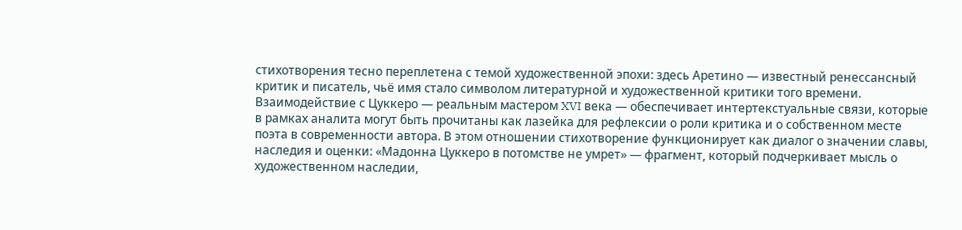стихотворения тесно переплетена с темой художественной эпохи: здесь Аретино — известный ренессансный критик и писатель, чьё имя стало символом литературной и художественной критики того времени. Взаимодействие с Цуккеро — реальным мастером XVI века — обеспечивает интертекстуальные связи, которые в рамках аналита могут быть прочитаны как лазейка для рефлексии о роли критика и о собственном месте поэта в современности автора. В этом отношении стихотворение функционирует как диалог о значении славы, наследия и оценки: «Мадонна Цуккеро в потомстве не умрет» — фрагмент, который подчеркивает мысль о художественном наследии,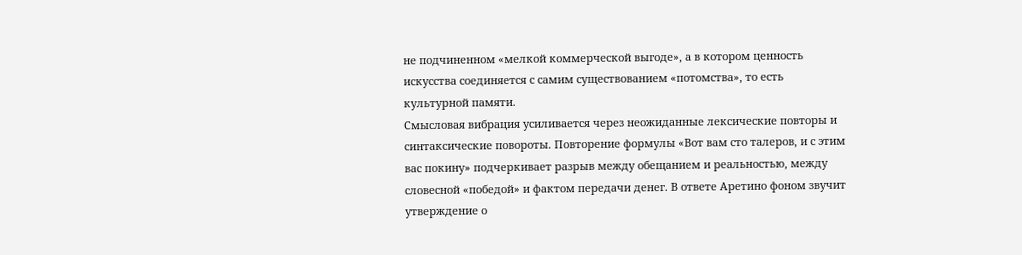не подчиненном «мелкой коммерческой выгоде», а в котором ценность искусства соединяется с самим существованием «потомства», то есть культурной памяти.
Смысловая вибрация усиливается через неожиданные лексические повторы и синтаксические повороты. Повторение формулы «Вот вам сто талеров, и с этим вас покину» подчеркивает разрыв между обещанием и реальностью, между словесной «победой» и фактом передачи денег. В ответе Аретино фоном звучит утверждение о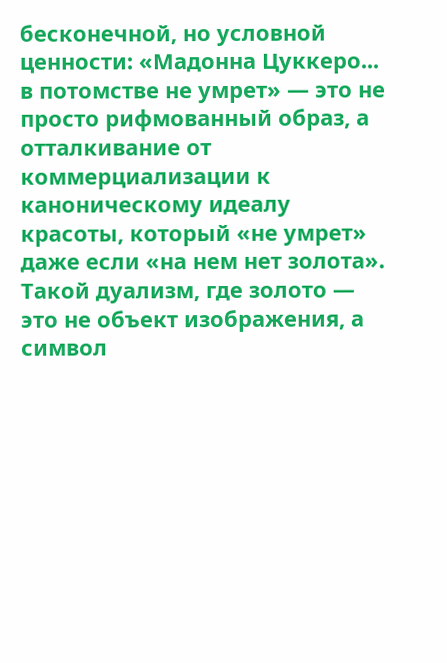бесконечной, но условной ценности: «Мадонна Цуккеро... в потомстве не умрет» — это не просто рифмованный образ, а отталкивание от коммерциализации к каноническому идеалу красоты, который «не умрет» даже если «на нем нет золота». Такой дуализм, где золото — это не объект изображения, а символ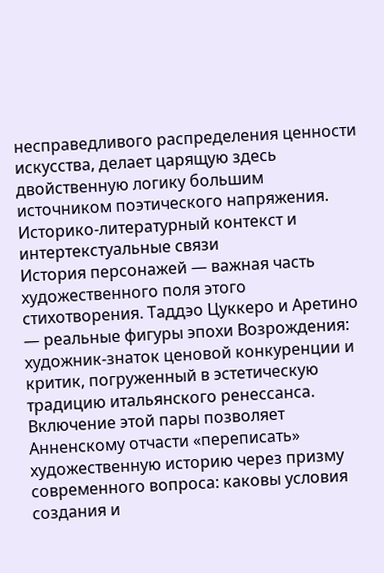несправедливого распределения ценности искусства, делает царящую здесь двойственную логику большим источником поэтического напряжения.
Историко-литературный контекст и интертекстуальные связи
История персонажей — важная часть художественного поля этого стихотворения. Таддэо Цуккеро и Аретино — реальные фигуры эпохи Возрождения: художник-знаток ценовой конкуренции и критик, погруженный в эстетическую традицию итальянского ренессанса. Включение этой пары позволяет Анненскому отчасти «переписать» художественную историю через призму современного вопроса: каковы условия создания и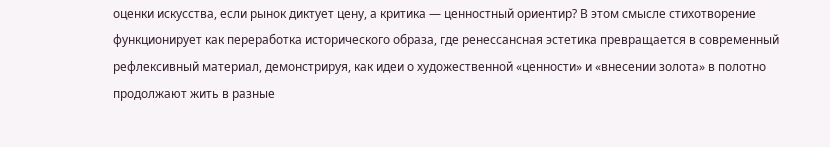оценки искусства, если рынок диктует цену, а критика — ценностный ориентир? В этом смысле стихотворение функционирует как переработка исторического образа, где ренессансная эстетика превращается в современный рефлексивный материал, демонстрируя, как идеи о художественной «ценности» и «внесении золота» в полотно продолжают жить в разные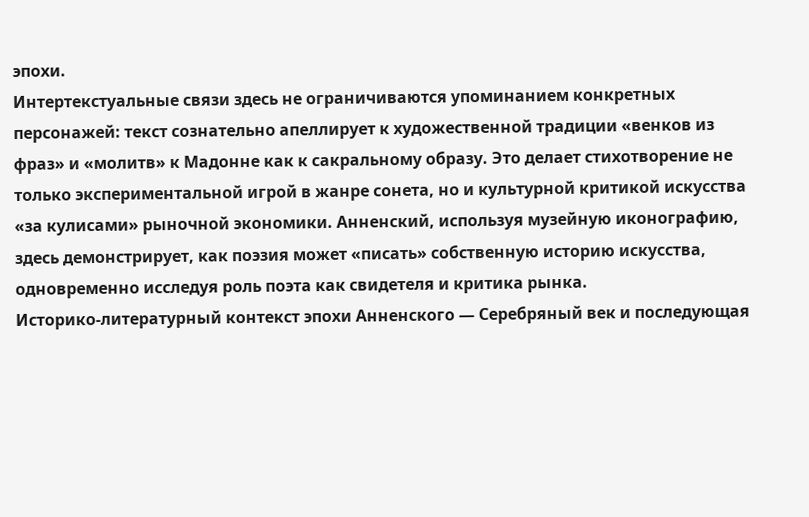эпохи.
Интертекстуальные связи здесь не ограничиваются упоминанием конкретных персонажей: текст сознательно апеллирует к художественной традиции «венков из фраз» и «молитв» к Мадонне как к сакральному образу. Это делает стихотворение не только экспериментальной игрой в жанре сонета, но и культурной критикой искусства «за кулисами» рыночной экономики. Анненский, используя музейную иконографию, здесь демонстрирует, как поэзия может «писать» собственную историю искусства, одновременно исследуя роль поэта как свидетеля и критика рынка.
Историко-литературный контекст эпохи Анненского — Серебряный век и последующая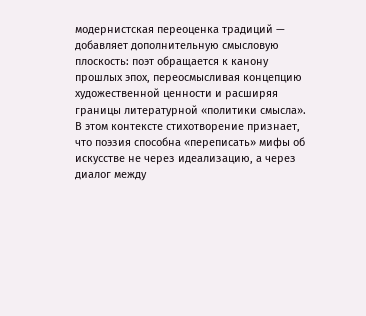модернистская переоценка традиций — добавляет дополнительную смысловую плоскость: поэт обращается к канону прошлых эпох, переосмысливая концепцию художественной ценности и расширяя границы литературной «политики смысла». В этом контексте стихотворение признает, что поэзия способна «переписать» мифы об искусстве не через идеализацию, а через диалог между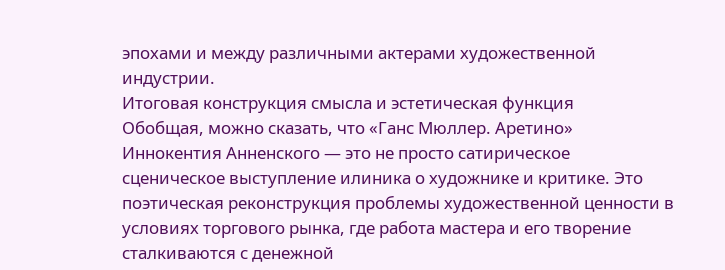эпохами и между различными актерами художественной индустрии.
Итоговая конструкция смысла и эстетическая функция
Обобщая, можно сказать, что «Ганс Мюллер. Аретино» Иннокентия Анненского — это не просто сатирическое сценическое выступление илиника о художнике и критике. Это поэтическая реконструкция проблемы художественной ценности в условиях торгового рынка, где работа мастера и его творение сталкиваются с денежной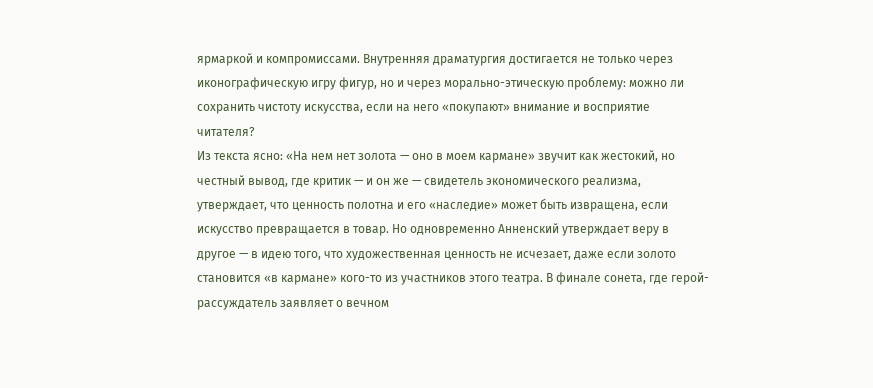ярмаркой и компромиссами. Внутренняя драматургия достигается не только через иконографическую игру фигур, но и через морально-этическую проблему: можно ли сохранить чистоту искусства, если на него «покупают» внимание и восприятие читателя?
Из текста ясно: «На нем нет золота — оно в моем кармане» звучит как жестокий, но честный вывод, где критик — и он же — свидетель экономического реализма, утверждает, что ценность полотна и его «наследие» может быть извращена, если искусство превращается в товар. Но одновременно Анненский утверждает веру в другое — в идею того, что художественная ценность не исчезает, даже если золото становится «в кармане» кого-то из участников этого театра. В финале сонета, где герой-рассуждатель заявляет о вечном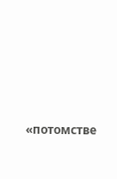«потомстве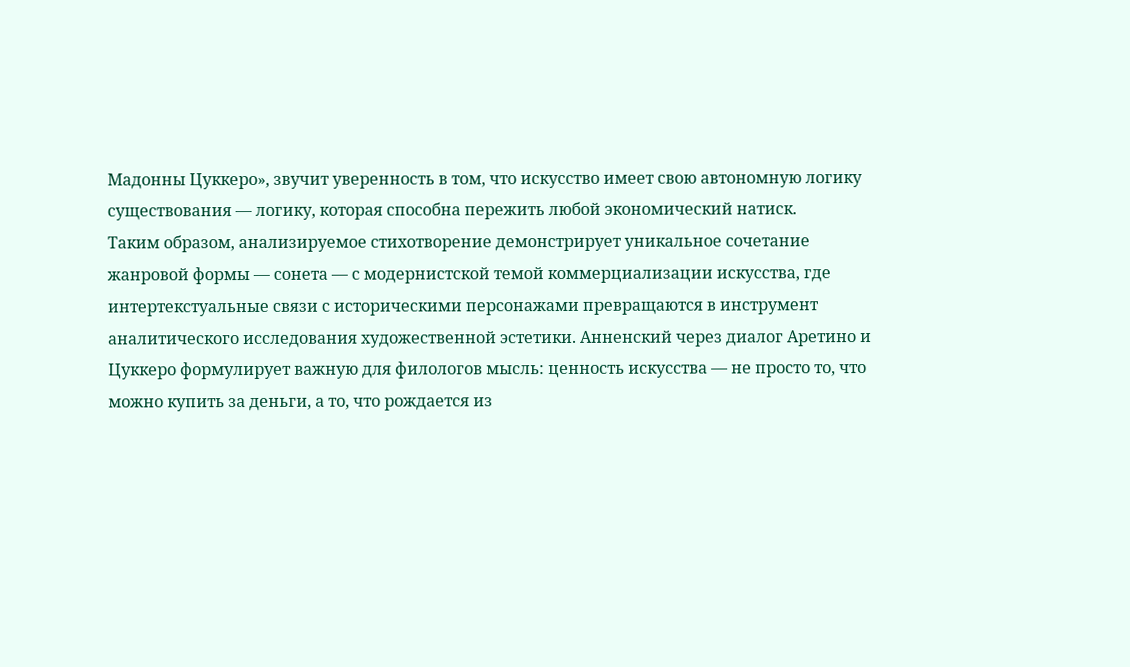Мадонны Цуккеро», звучит уверенность в том, что искусство имеет свою автономную логику существования — логику, которая способна пережить любой экономический натиск.
Таким образом, анализируемое стихотворение демонстрирует уникальное сочетание жанровой формы — сонета — с модернистской темой коммерциализации искусства, где интертекстуальные связи с историческими персонажами превращаются в инструмент аналитического исследования художественной эстетики. Анненский через диалог Аретино и Цуккеро формулирует важную для филологов мысль: ценность искусства — не просто то, что можно купить за деньги, а то, что рождается из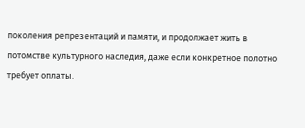поколения репрезентаций и памяти, и продолжает жить в потомстве культурного наследия, даже если конкретное полотно требует оплаты.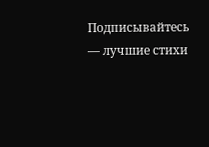Подписывайтесь — лучшие стихи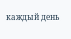каждый день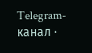Telegram-канал ·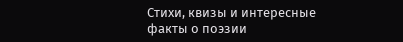Стихи, квизы и интересные факты о поэзии